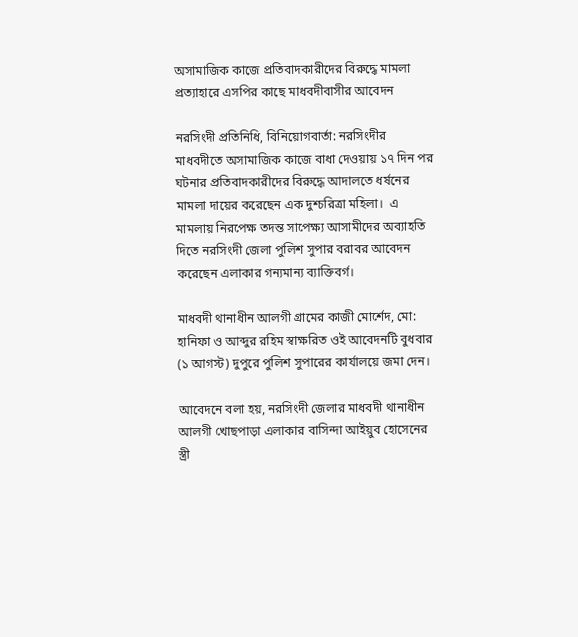অসামাজিক কাজে প্রতিবাদকারীদের বিরুদ্ধে মামলা প্রত্যাহারে এসপির কাছে মাধবদীবাসীর আবেদন

নরসিংদী প্রতিনিধি, বিনিয়োগবার্তা: নরসিংদীর মাধবদীতে অসামাজিক কাজে বাধা দেওয়ায় ১৭ দিন পর ঘটনার প্রতিবাদকারীদের বিরুদ্ধে আদালতে ধর্ষনের মামলা দায়ের করেছেন এক দুশ্চরিত্রা মহিলা।  এ মামলায় নিরপেক্ষ তদন্ত সাপেক্ষ্য আসামীদের অব্যাহতি দিতে নরসিংদী জেলা পুলিশ সুপার বরাবর আবেদন করেছেন এলাকার গন্যমান্য ব্যাক্তিবর্গ।

মাধবদী থানাধীন আলগী গ্রামের কাজী মোর্শেদ, মো: হানিফা ও আব্দুর রহিম স্বাক্ষরিত ওই আবেদনটি বুধবার (১ আগস্ট) দুপুরে পুলিশ সুপারের কার্যালয়ে জমা দেন।

আবেদনে বলা হয়, নরসিংদী জেলার মাধবদী থানাধীন আলগী খোছপাড়া এলাকার বাসিন্দা আইয়ুব হোসেনের স্ত্রী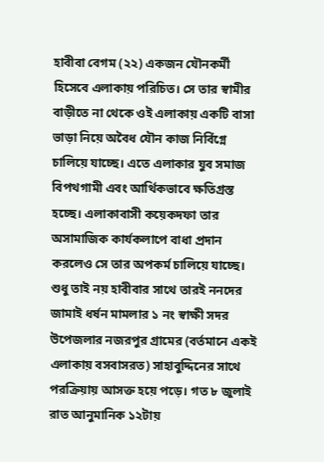হাবীবা বেগম (২২) একজন যৌনকর্মী হিসেবে এলাকায় পরিচিত। সে তার স্বামীর বাড়ীতে না থেকে ওই এলাকায় একটি বাসা ভাড়া নিয়ে অবৈধ যৌন কাজ নির্বিগ্নে চালিয়ে যাচ্ছে। এতে এলাকার যুব সমাজ বিপথগামী এবং আর্থিকভাবে ক্ষতিগ্রস্ত হচ্ছে। এলাকাবাসী কয়েকদফা তার অসামাজিক কার্যকলাপে বাধা প্রদান করলেও সে তার অপকর্ম চালিয়ে যাচ্ছে। শুধু তাই নয় হাবীবার সাথে তারই ননদের জামাই ধর্ষন মামলার ১ নং স্বাক্ষী সদর উপেজলার নজরপুর গ্রামের (বর্তমানে একই এলাকায় বসবাসরত) সাহাবুদ্দিনের সাথে পরক্রিয়ায় আসক্ত হয়ে পড়ে। গত ৮ জুলাই রাত আনুমানিক ১২টায়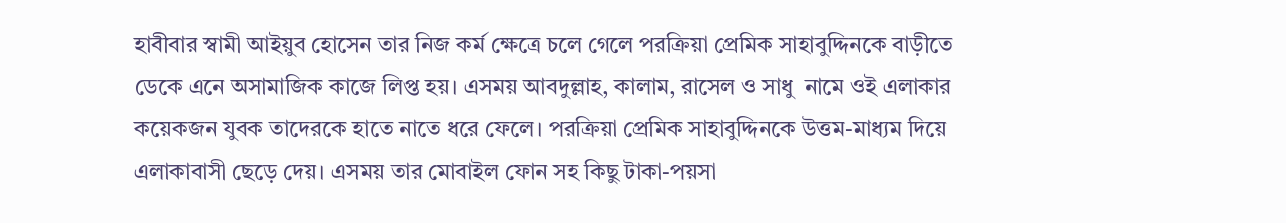হাবীবার স্বামী আইয়ুব হোসেন তার নিজ কর্ম ক্ষেত্রে চলে গেলে পরক্রিয়া প্রেমিক সাহাবুদ্দিনকে বাড়ীতে ডেকে এনে অসামাজিক কাজে লিপ্ত হয়। এসময় আবদুল্লাহ, কালাম, রাসেল ও সাধু  নামে ওই এলাকার  কয়েকজন যুবক তাদেরকে হাতে নাতে ধরে ফেলে। পরক্রিয়া প্রেমিক সাহাবুদ্দিনকে উত্তম-মাধ্যম দিয়ে এলাকাবাসী ছেড়ে দেয়। এসময় তার মোবাইল ফোন সহ কিছু টাকা-পয়সা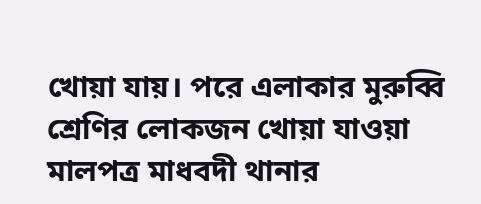খোয়া যায়। পরে এলাকার মুরুব্বি শ্রেণির লোকজন খোয়া যাওয়া মালপত্র মাধবদী থানার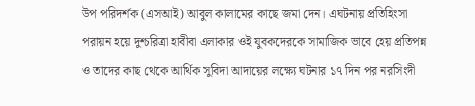উপ পরিদর্শক (এসআই) আবুল কালামের কাছে জমা দেন। এঘটনায় প্রতিহিংসা পরায়ন হয়ে দুশ্চরিত্রা হাবীবা এলাকার ওই যুবকদেরকে সামাজিক ভাবে হেয় প্রতিপন্ন ও তাদের কাছ থেকে আর্থিক সুবিদা আদায়ের লক্ষ্যে ঘটনার ১৭ দিন পর নরসিংদী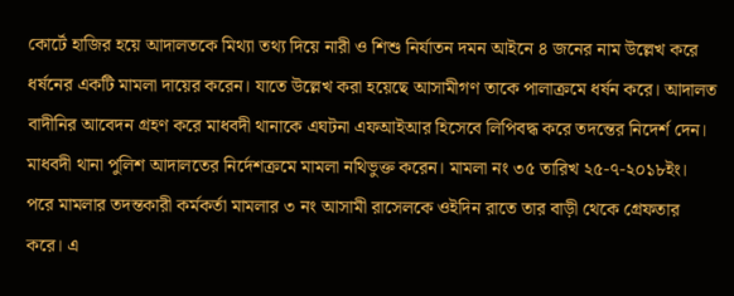কোর্টে হাজির হয়ে আদালতকে মিথ্যা তথ্য দিয়ে নারী ও শিশু নির্যাতন দমন আইনে ৪ জনের নাম উল্লেখ করে ধর্ষনের একটি মামলা দায়ের করেন। যাতে উল্লেখ করা হয়েছে আসামীগণ তাকে পালাক্রমে ধর্ষন করে। আদালত বাদীনির আবেদন গ্রহণ করে মাধবদী থানাকে এঘটনা এফআইআর হিসেবে লিপিবদ্ধ করে তদন্তের নিদের্শ দেন। মাধবদী থানা পুলিশ আদালতের নির্দেশক্রমে মামলা নথিভুক্ত করেন। মামলা নং ৩৫ তারিখ ২৫-৭-২০১৮ইং। পরে মামলার তদন্তকারী কর্মকর্তা মামলার ৩ নং আসামী রাসেলকে ওইদিন রাতে তার বাড়ী থেকে গ্রেফতার করে। এ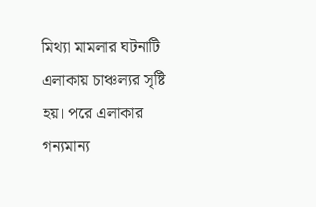মিথ্যা মামলার ঘটনাটি এলাকায় চাঞ্চল্যর সৃষ্টি হয়। পরে এলাকার গন্যমান্য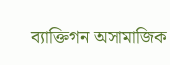ব্যাক্তিগন অসামাজিক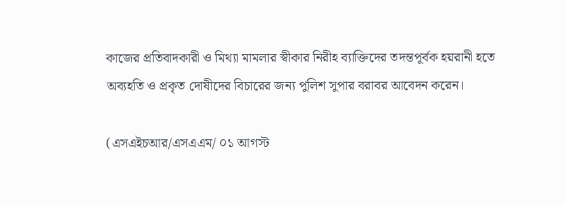কাজের প্রতিবাদকারী ও মিথ্যা মামলার স্বীকার নিরীহ ব্যাক্তিদের তদন্তপূর্বক হয়রানী হতে অব্যহতি ও প্রকৃত দোষীদের বিচারের জন্য পুলিশ সুপার বরাবর আবেদন করেন।

(এসএইচআর/এসএএম/ ০১ আগস্ট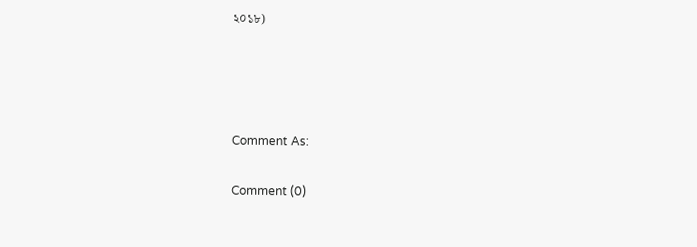২০১৮)




Comment As:

Comment (0)